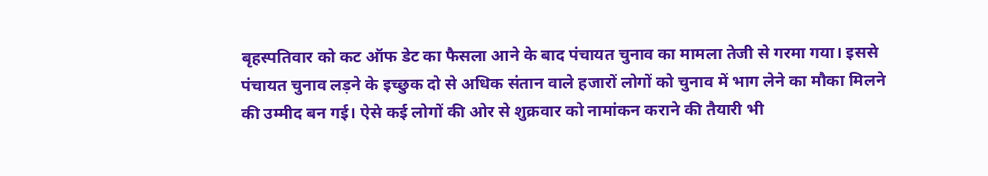बृहस्पतिवार को कट ऑफ डेट का फैसला आने के बाद पंचायत चुनाव का मामला तेजी से गरमा गया। इससे पंचायत चुनाव लड़ने के इच्छुक दो से अधिक संतान वाले हजारों लोगों को चुनाव में भाग लेने का मौका मिलने की उम्मीद बन गई। ऐसे कई लोगों की ओर से शुक्रवार को नामांकन कराने की तैयारी भी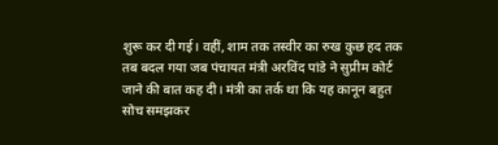शुरू कर दी गई। वहीं, शाम तक तस्वीर का रुख कुछ हद तक तब बदल गया जब पंचायत मंत्री अरविंद पांडे ने सुप्रीम कोर्ट जाने की बात कह दी। मंत्री का तर्क था कि यह कानून बहुत सोच समझकर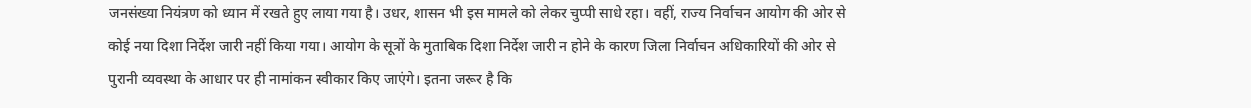जनसंख्या नियंत्रण को ध्यान में रखते हुए लाया गया है। उधर, शासन भी इस मामले को लेकर चुप्पी साधे रहा। वहीं, राज्य निर्वाचन आयोग की ओर से कोई नया दिशा निर्देश जारी नहीं किया गया। आयोग के सूत्रों के मुताबिक दिशा निर्देश जारी न होने के कारण जिला निर्वाचन अधिकारियों की ओर से पुरानी व्यवस्था के आधार पर ही नामांकन स्वीकार किए जाएंगे। इतना जरूर है कि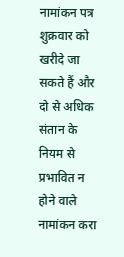नामांकन पत्र शुक्रवार को खरीदे जा सकते हैं और दो से अधिक संतान के नियम से प्रभावित न होने वाले नामांकन करा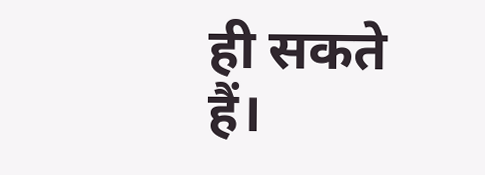ही सकते हैं।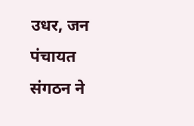उधर, जन पंचायत संगठन ने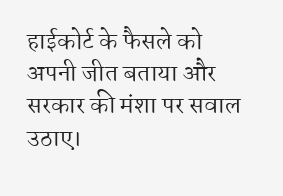हाईकोर्ट के फैसले को अपनी जीत बताया और सरकार की मंशा पर सवाल उठाए।